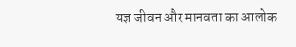यज्ञ जीवन और मानवता का आलोक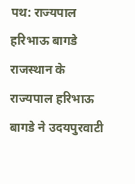पथ: राज्यपाल हरिभाऊ बागडे
राजस्थान के राज्यपाल हरिभाऊ बागडे ने उदयपुरवाटी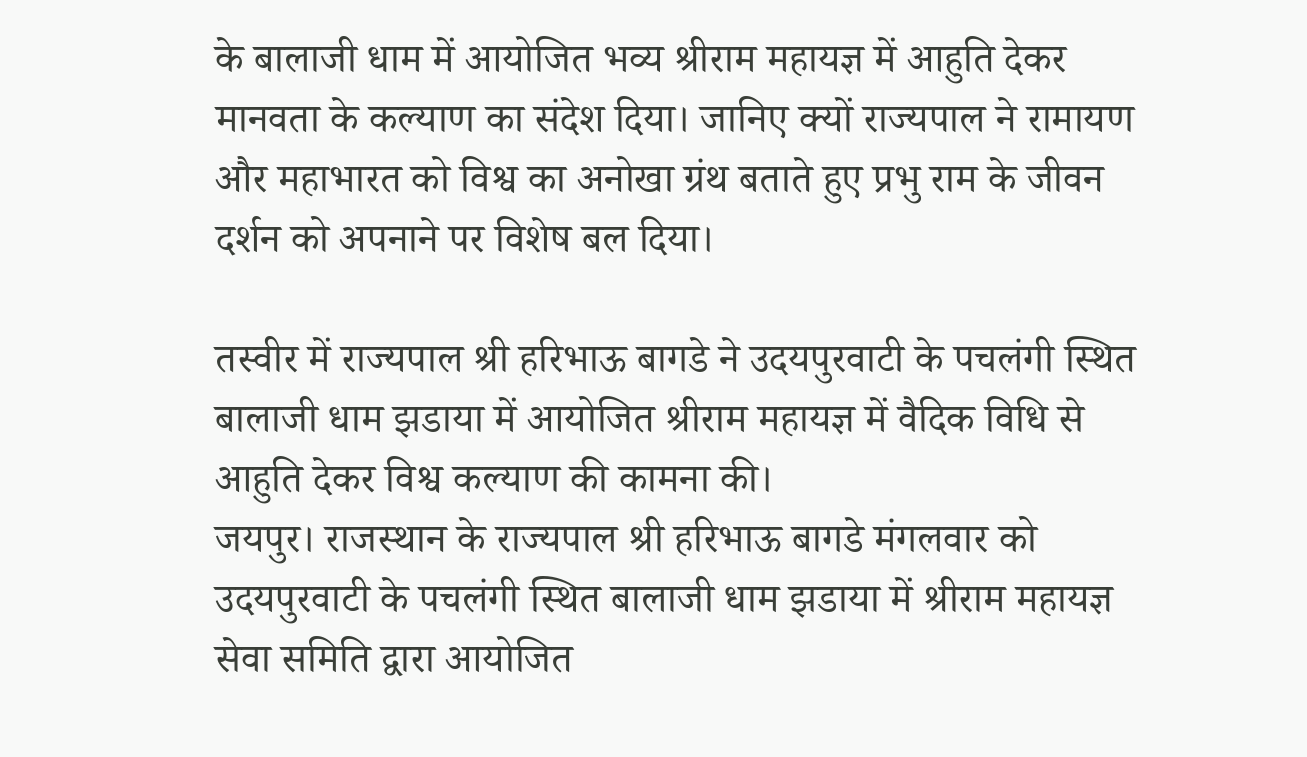के बालाजी धाम में आयोजित भव्य श्रीराम महायज्ञ में आहुति देकर मानवता के कल्याण का संदेश दिया। जानिए क्यों राज्यपाल ने रामायण और महाभारत को विश्व का अनोखा ग्रंथ बताते हुए प्रभु राम के जीवन दर्शन को अपनाने पर विशेष बल दिया।

तस्वीर में राज्यपाल श्री हरिभाऊ बागडे ने उदयपुरवाटी के पचलंगी स्थित बालाजी धाम झडाया में आयोजित श्रीराम महायज्ञ में वैदिक विधि से आहुति देकर विश्व कल्याण की कामना की।
जयपुर। राजस्थान के राज्यपाल श्री हरिभाऊ बागडे मंगलवार को उदयपुरवाटी के पचलंगी स्थित बालाजी धाम झडाया में श्रीराम महायज्ञ सेवा समिति द्वारा आयोजित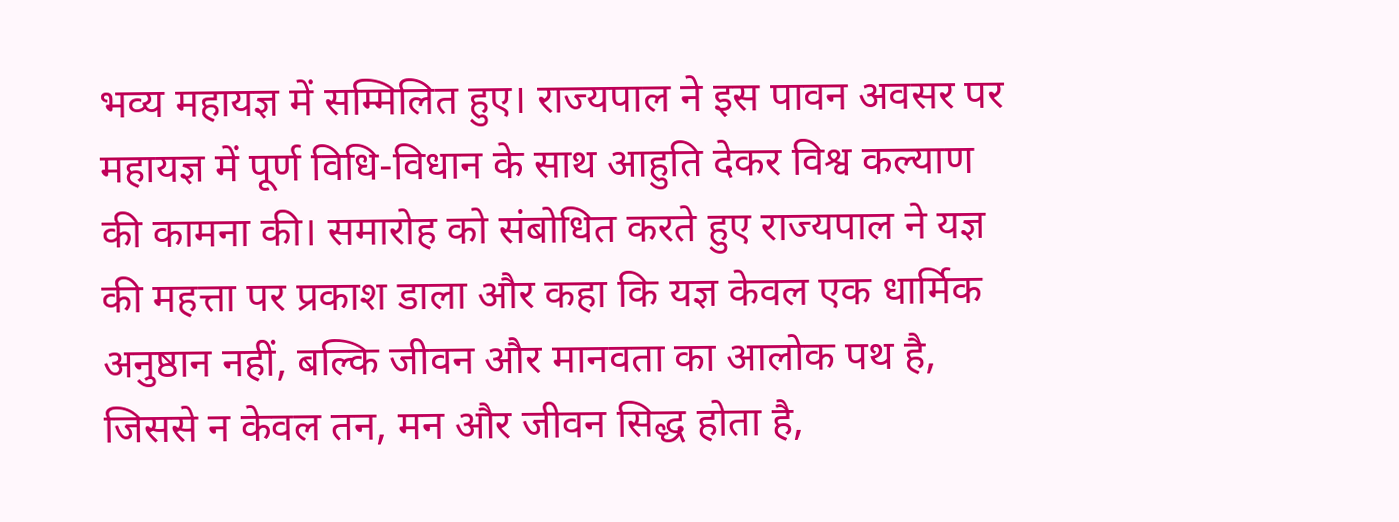भव्य महायज्ञ में सम्मिलित हुए। राज्यपाल ने इस पावन अवसर पर महायज्ञ में पूर्ण विधि-विधान के साथ आहुति देकर विश्व कल्याण की कामना की। समारोह को संबोधित करते हुए राज्यपाल ने यज्ञ की महत्ता पर प्रकाश डाला और कहा कि यज्ञ केवल एक धार्मिक अनुष्ठान नहीं, बल्कि जीवन और मानवता का आलोक पथ है, जिससे न केवल तन, मन और जीवन सिद्ध होता है,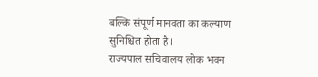बल्कि संपूर्ण मानवता का कल्याण सुनिश्चित होता है।
राज्यपाल सचिवालय लोक भवन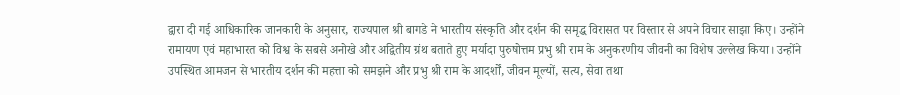द्वारा दी गई आधिकारिक जानकारी के अनुसार, राज्यपाल श्री बागडे ने भारतीय संस्कृति और दर्शन की समृद्ध विरासत पर विस्तार से अपने विचार साझा किए। उन्होंने रामायण एवं महाभारत को विश्व के सबसे अनोखे और अद्वितीय ग्रंथ बताते हुए मर्यादा पुरुषोत्तम प्रभु श्री राम के अनुकरणीय जीवनी का विशेष उल्लेख किया। उन्होंने उपस्थित आमजन से भारतीय दर्शन की महत्ता को समझने और प्रभु श्री राम के आदर्शों, जीवन मूल्यों, सत्य, सेवा तथा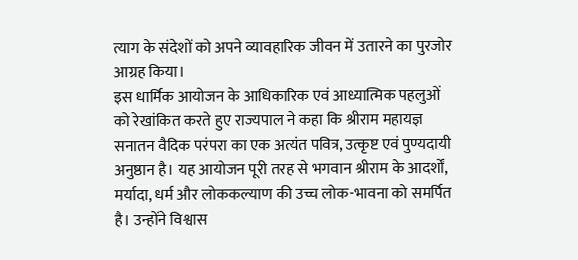त्याग के संदेशों को अपने व्यावहारिक जीवन में उतारने का पुरजोर आग्रह किया।
इस धार्मिक आयोजन के आधिकारिक एवं आध्यात्मिक पहलुओं को रेखांकित करते हुए राज्यपाल ने कहा कि श्रीराम महायज्ञ सनातन वैदिक परंपरा का एक अत्यंत पवित्र, उत्कृष्ट एवं पुण्यदायी अनुष्ठान है। यह आयोजन पूरी तरह से भगवान श्रीराम के आदर्शों, मर्यादा, धर्म और लोककल्याण की उच्च लोक-भावना को समर्पित है। उन्होंने विश्वास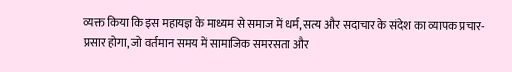व्यक्त किया कि इस महायज्ञ के माध्यम से समाज में धर्म, सत्य और सदाचार के संदेश का व्यापक प्रचार-प्रसार होगा, जो वर्तमान समय में सामाजिक समरसता और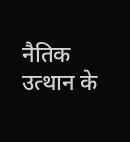नैतिक उत्थान के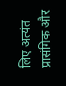लिए अत्यंत प्रासंगिक और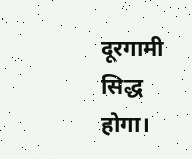दूरगामी सिद्ध होगा।